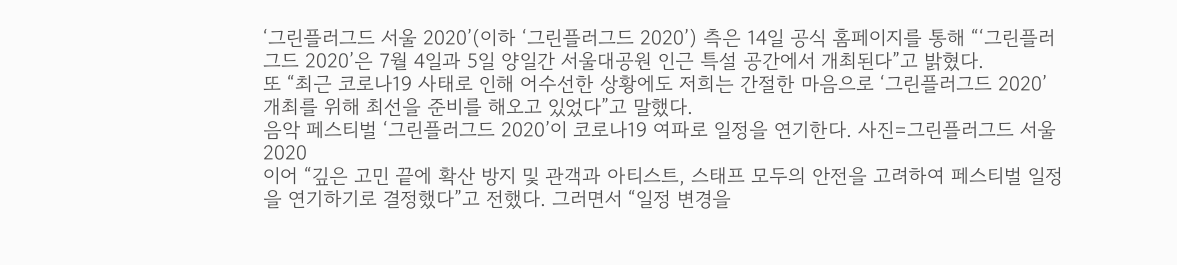‘그린플러그드 서울 2020’(이하 ‘그린플러그드 2020’) 측은 14일 공식 홈페이지를 통해 “‘그린플러그드 2020’은 7월 4일과 5일 양일간 서울대공원 인근 특설 공간에서 개최된다”고 밝혔다.
또 “최근 코로나19 사태로 인해 어수선한 상황에도 저희는 간절한 마음으로 ‘그린플러그드 2020’ 개최를 위해 최선을 준비를 해오고 있었다”고 말했다.
음악 페스티벌 ‘그린플러그드 2020’이 코로나19 여파로 일정을 연기한다. 사진=그린플러그드 서울 2020
이어 “깊은 고민 끝에 확산 방지 및 관객과 아티스트, 스태프 모두의 안전을 고려하여 페스티벌 일정을 연기하기로 결정했다”고 전했다. 그러면서 “일정 변경을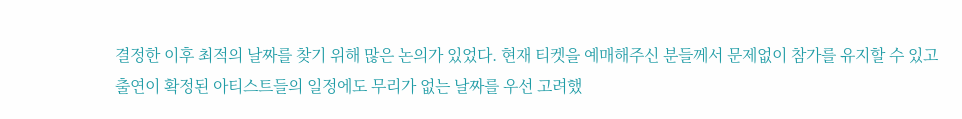결정한 이후 최적의 날짜를 찾기 위해 많은 논의가 있었다. 현재 티켓을 예매해주신 분들께서 문제없이 참가를 유지할 수 있고 출연이 확정된 아티스트들의 일정에도 무리가 없는 날짜를 우선 고려했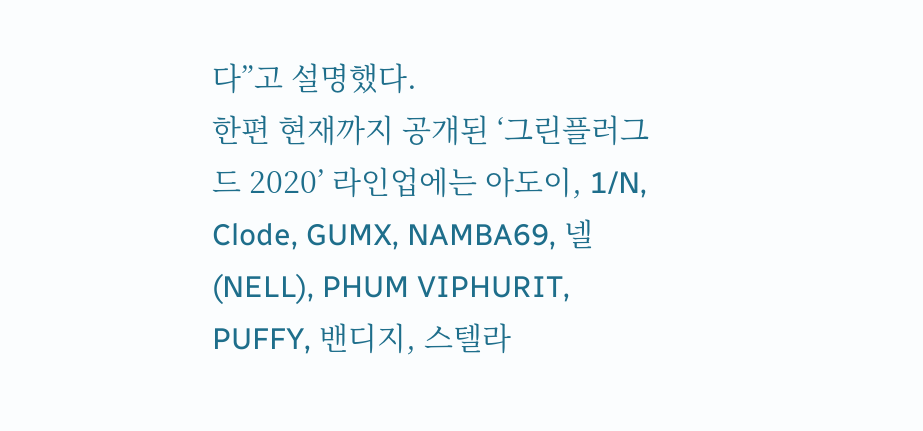다”고 설명했다.
한편 현재까지 공개된 ‘그린플러그드 2020’ 라인업에는 아도이, 1/N, Clode, GUMX, NAMBA69, 넬(NELL), PHUM VIPHURIT, PUFFY, 밴디지, 스텔라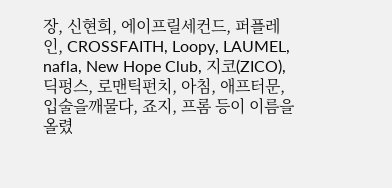장, 신현희, 에이프릴세컨드, 퍼플레인, CROSSFAITH, Loopy, LAUMEL, nafla, New Hope Club, 지코(ZICO), 딕펑스, 로맨틱펀치, 아침, 애프터문, 입술을깨물다, 죠지, 프롬 등이 이름을 올렸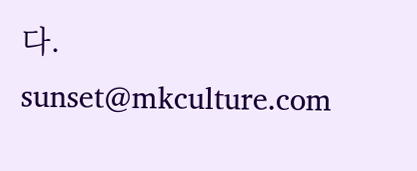다. sunset@mkculture.com